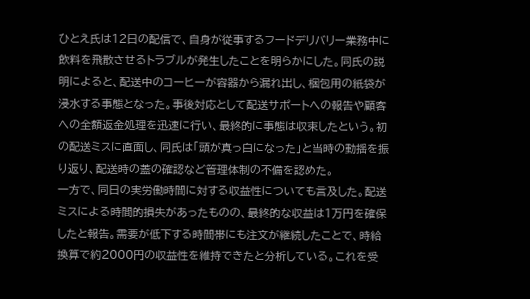ひとえ氏は12日の配信で、自身が従事するフードデリバリー業務中に飲料を飛散させるトラブルが発生したことを明らかにした。同氏の説明によると、配送中のコーヒーが容器から漏れ出し、梱包用の紙袋が浸水する事態となった。事後対応として配送サポートへの報告や顧客への全額返金処理を迅速に行い、最終的に事態は収束したという。初の配送ミスに直面し、同氏は「頭が真っ白になった」と当時の動揺を振り返り、配送時の蓋の確認など管理体制の不備を認めた。
一方で、同日の実労働時間に対する収益性についても言及した。配送ミスによる時間的損失があったものの、最終的な収益は1万円を確保したと報告。需要が低下する時間帯にも注文が継続したことで、時給換算で約2000円の収益性を維持できたと分析している。これを受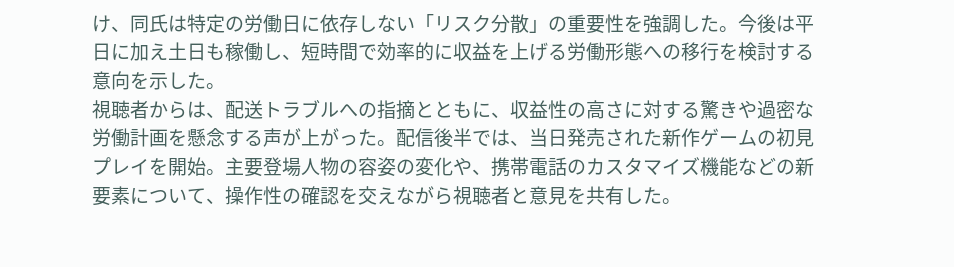け、同氏は特定の労働日に依存しない「リスク分散」の重要性を強調した。今後は平日に加え土日も稼働し、短時間で効率的に収益を上げる労働形態への移行を検討する意向を示した。
視聴者からは、配送トラブルへの指摘とともに、収益性の高さに対する驚きや過密な労働計画を懸念する声が上がった。配信後半では、当日発売された新作ゲームの初見プレイを開始。主要登場人物の容姿の変化や、携帯電話のカスタマイズ機能などの新要素について、操作性の確認を交えながら視聴者と意見を共有した。